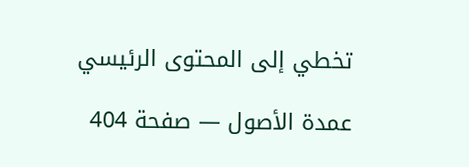تخطي إلى المحتوى الرئيسي

عمدة الأصول — صفحة 404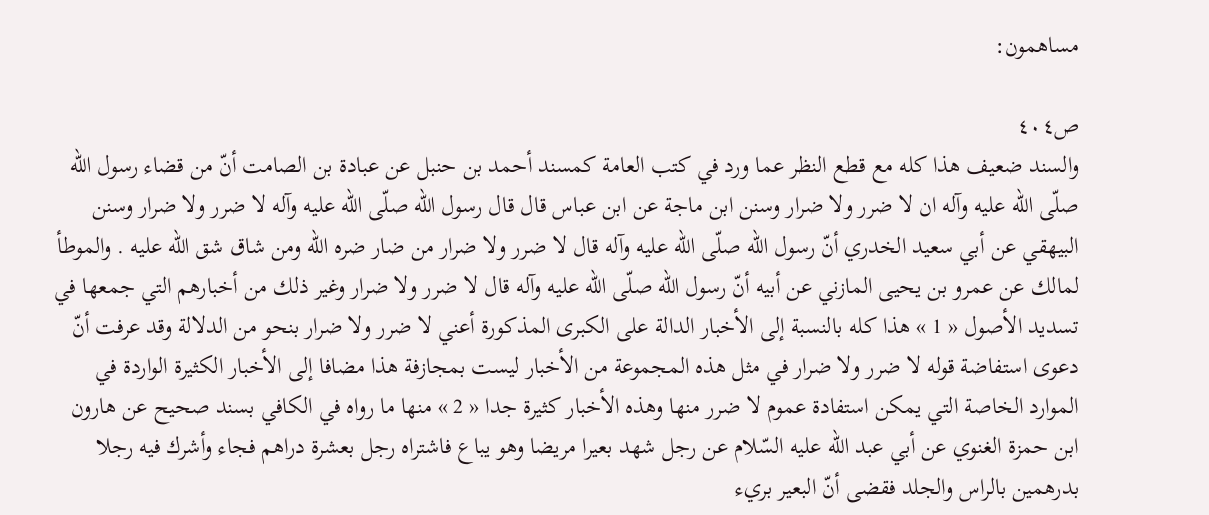مساهمون:

ص٤٠٤
والسند ضعيف هذا كله مع قطع النظر عما ورد في كتب العامة كمسند أحمد بن حنبل عن عبادة بن الصامت أنّ من قضاء رسول اللّه صلّى اللّه عليه وآله ان لا ضرر ولا ضرار وسنن ابن ماجة عن ابن عباس قال قال رسول اللّه صلّى اللّه عليه وآله لا ضرر ولا ضرار وسنن البيهقي عن أبي سعيد الخدري أنّ رسول اللّه صلّى اللّه عليه وآله قال لا ضرر ولا ضرار من ضار ضره اللّه ومن شاق شق اللّه عليه . والموطأ لمالك عن عمرو بن يحيى المازني عن أبيه أنّ رسول اللّه صلّى اللّه عليه وآله قال لا ضرر ولا ضرار وغير ذلك من أخبارهم التي جمعها في تسديد الأصول « 1 » هذا كله بالنسبة إلى الأخبار الدالة على الكبرى المذكورة أعني لا ضرر ولا ضرار بنحو من الدلالة وقد عرفت أنّ دعوى استفاضة قوله لا ضرر ولا ضرار في مثل هذه المجموعة من الأخبار ليست بمجازفة هذا مضافا إلى الأخبار الكثيرة الواردة في الموارد الخاصة التي يمكن استفادة عموم لا ضرر منها وهذه الأخبار كثيرة جدا « 2 » منها ما رواه في الكافي بسند صحيح عن هارون ابن حمزة الغنوي عن أبي عبد اللّه عليه السّلام عن رجل شهد بعيرا مريضا وهو يباع فاشتراه رجل بعشرة دراهم فجاء وأشرك فيه رجلا بدرهمين بالراس والجلد فقضى أنّ البعير بريء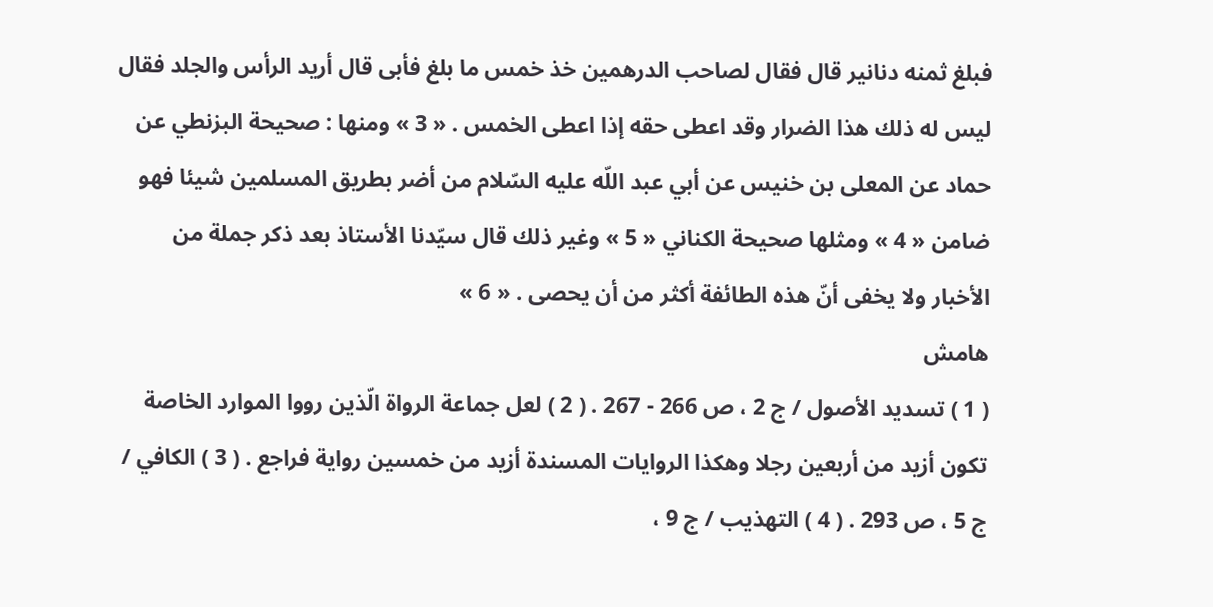فبلغ ثمنه دنانير قال فقال لصاحب الدرهمين خذ خمس ما بلغ فأبى قال أريد الرأس والجلد فقال ليس له ذلك هذا الضرار وقد اعطى حقه إذا اعطى الخمس . « 3 » ومنها : صحيحة البزنطي عن حماد عن المعلى بن خنيس عن أبي عبد اللّه عليه السّلام من أضر بطريق المسلمين شيئا فهو ضامن « 4 » ومثلها صحيحة الكناني « 5 » وغير ذلك قال سيّدنا الأستاذ بعد ذكر جملة من الأخبار ولا يخفى أنّ هذه الطائفة أكثر من أن يحصى . « 6 »
هامش
( 1 ) تسديد الأصول / ج 2 ، ص 266 - 267 . ( 2 ) لعل جماعة الرواة الّذين رووا الموارد الخاصة تكون أزيد من أربعين رجلا وهكذا الروايات المسندة أزيد من خمسين رواية فراجع . ( 3 ) الكافي / ج 5 ، ص 293 . ( 4 ) التهذيب / ج 9 ،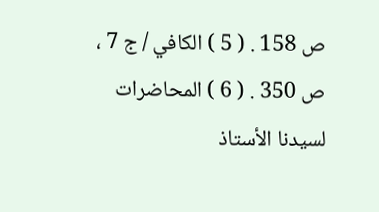ص 158 . ( 5 ) الكافي / ج 7 ، ص 350 . ( 6 ) المحاضرات لسيدنا الأستاذ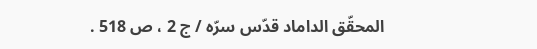المحقّق الداماد قدّس سرّه / ج 2 ، ص 518 .